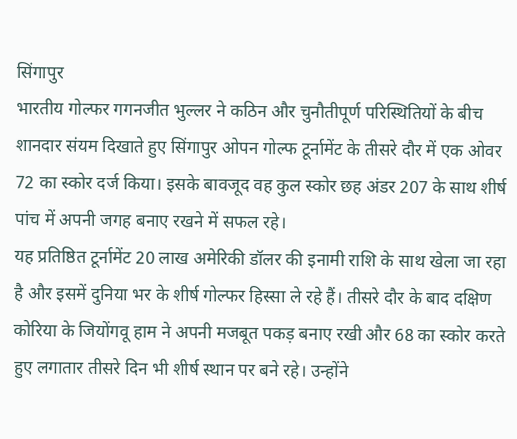सिंगापुर
भारतीय गोल्फर गगनजीत भुल्लर ने कठिन और चुनौतीपूर्ण परिस्थितियों के बीच शानदार संयम दिखाते हुए सिंगापुर ओपन गोल्फ टूर्नामेंट के तीसरे दौर में एक ओवर 72 का स्कोर दर्ज किया। इसके बावजूद वह कुल स्कोर छह अंडर 207 के साथ शीर्ष पांच में अपनी जगह बनाए रखने में सफल रहे।
यह प्रतिष्ठित टूर्नामेंट 20 लाख अमेरिकी डॉलर की इनामी राशि के साथ खेला जा रहा है और इसमें दुनिया भर के शीर्ष गोल्फर हिस्सा ले रहे हैं। तीसरे दौर के बाद दक्षिण कोरिया के जियोंगवू हाम ने अपनी मजबूत पकड़ बनाए रखी और 68 का स्कोर करते हुए लगातार तीसरे दिन भी शीर्ष स्थान पर बने रहे। उन्होंने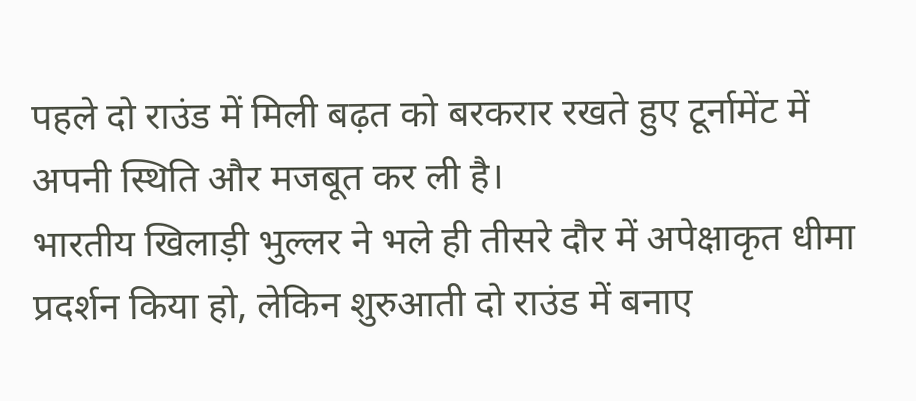पहले दो राउंड में मिली बढ़त को बरकरार रखते हुए टूर्नामेंट में अपनी स्थिति और मजबूत कर ली है।
भारतीय खिलाड़ी भुल्लर ने भले ही तीसरे दौर में अपेक्षाकृत धीमा प्रदर्शन किया हो, लेकिन शुरुआती दो राउंड में बनाए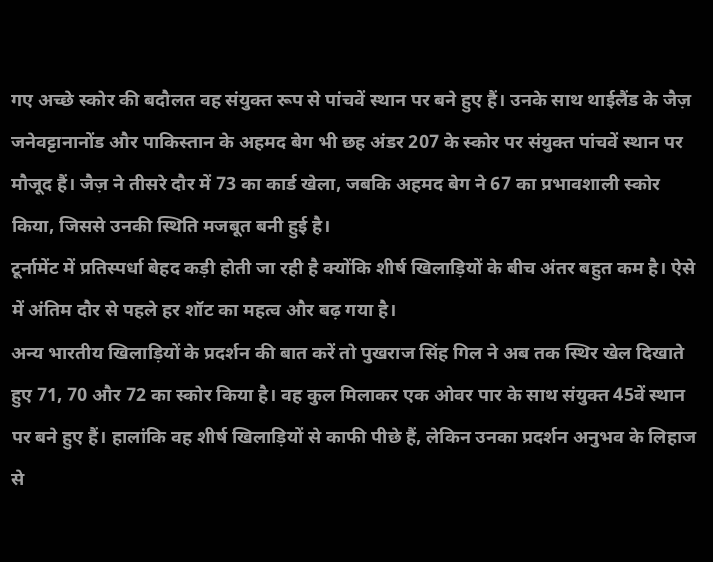गए अच्छे स्कोर की बदौलत वह संयुक्त रूप से पांचवें स्थान पर बने हुए हैं। उनके साथ थाईलैंड के जैज़ जनेवट्टानानोंड और पाकिस्तान के अहमद बेग भी छह अंडर 207 के स्कोर पर संयुक्त पांचवें स्थान पर मौजूद हैं। जैज़ ने तीसरे दौर में 73 का कार्ड खेला, जबकि अहमद बेग ने 67 का प्रभावशाली स्कोर किया, जिससे उनकी स्थिति मजबूत बनी हुई है।
टूर्नामेंट में प्रतिस्पर्धा बेहद कड़ी होती जा रही है क्योंकि शीर्ष खिलाड़ियों के बीच अंतर बहुत कम है। ऐसे में अंतिम दौर से पहले हर शॉट का महत्व और बढ़ गया है।
अन्य भारतीय खिलाड़ियों के प्रदर्शन की बात करें तो पुखराज सिंह गिल ने अब तक स्थिर खेल दिखाते हुए 71, 70 और 72 का स्कोर किया है। वह कुल मिलाकर एक ओवर पार के साथ संयुक्त 45वें स्थान पर बने हुए हैं। हालांकि वह शीर्ष खिलाड़ियों से काफी पीछे हैं, लेकिन उनका प्रदर्शन अनुभव के लिहाज से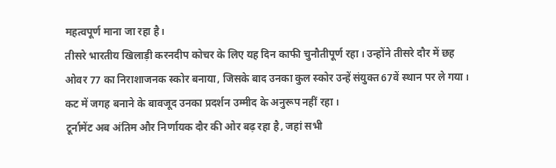महत्वपूर्ण माना जा रहा है।
तीसरे भारतीय खिलाड़ी करनदीप कोचर के लिए यह दिन काफी चुनौतीपूर्ण रहा। उन्होंने तीसरे दौर में छह ओवर 77 का निराशाजनक स्कोर बनाया, जिसके बाद उनका कुल स्कोर उन्हें संयुक्त 67वें स्थान पर ले गया। कट में जगह बनाने के बावजूद उनका प्रदर्शन उम्मीद के अनुरूप नहीं रहा।
टूर्नामेंट अब अंतिम और निर्णायक दौर की ओर बढ़ रहा है, जहां सभी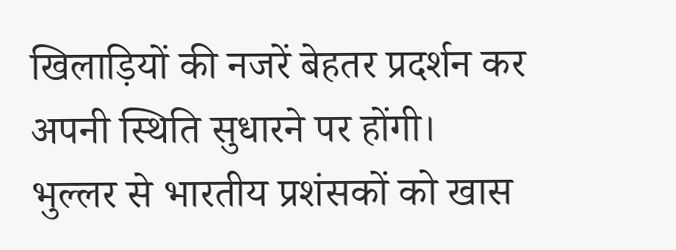खिलाड़ियों की नजरें बेहतर प्रदर्शन कर अपनी स्थिति सुधारने पर होंगी। भुल्लर से भारतीय प्रशंसकों को खास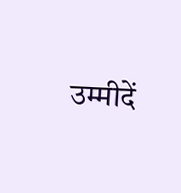उम्मीदें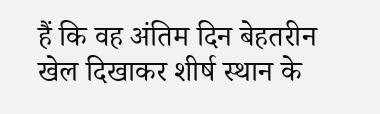हैं कि वह अंतिम दिन बेहतरीन खेल दिखाकर शीर्ष स्थान के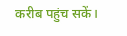करीब पहुंच सकें।